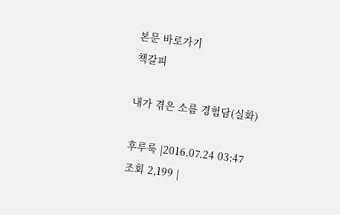본문 바로가기
책갈피

내가 겪은 소름 경험담(실화)

후루룩 |2016.07.24 03:47
조회 2,199 |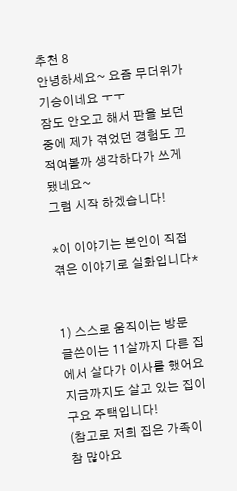추천 8
안녕하세요~ 요즘 무더위가 기승이네요 ㅜㅜ
잠도 안오고 해서 판을 보던중에 제가 겪었던 경험도 끄적여볼까 생각하다가 쓰게 됐네요~
그럼 시작 하겠습니다!

*이 이야기는 본인이 직접 겪은 이야기로 실화입니다*


1) 스스로 움직이는 방문
글쓴이는 11살까지 다른 집에서 살다가 이사를 했어요 지금까지도 살고 있는 집이구요 주택입니다!
(참고로 저희 집은 가족이 참 많아요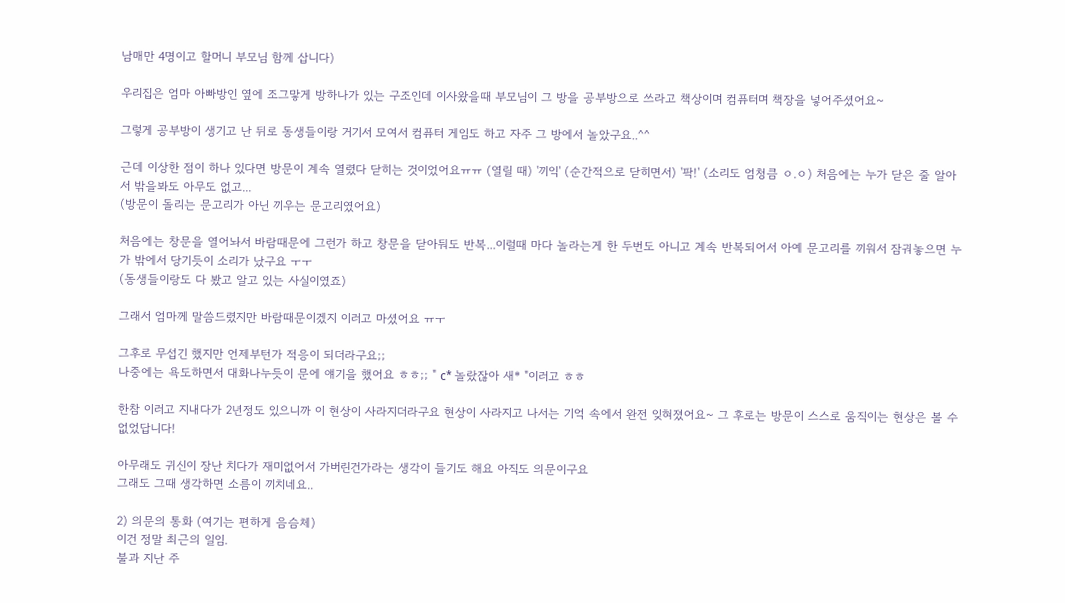남매만 4명이고 할머니 부모님 함께 삽니다)

우리집은 엄마 아빠방인 옆에 조그맣게 방하나가 있는 구조인데 이사왔을때 부모님이 그 방을 공부방으로 쓰라고 책상이며 컴퓨터며 책장을 넣어주셨어요~

그렇게 공부방이 생기고 난 뒤로 동생들이랑 거기서 모여서 컴퓨터 게임도 하고 자주 그 방에서 놀았구요..^^

근데 이상한 점이 하나 있다면 방문이 계속 열렸다 닫히는 것이었어요ㅠㅠ (열릴 때) '끼익' (순간적으로 닫히면서) '팍!' (소리도 엄청큼 ㅇ.ㅇ) 처음에는 누가 닫은 줄 알아서 밖을봐도 아무도 없고...
(방문이 돌리는 문고리가 아닌 끼우는 문고리였어요)

처음에는 창문을 열어놔서 바람때문에 그런가 하고 창문을 닫아둬도 반복...이럴때 마다 놀라는게 한 두번도 아니고 계속 반복되어서 아예 문고리를 끼워서 잠궈놓으면 누가 밖에서 당기듯이 소리가 났구요 ㅜㅜ
(동생들이랑도 다 봤고 알고 있는 사실이였죠)

그래서 엄마께 말씀드렸지만 바람때문이겠지 이러고 마셨어요 ㅠㅜ

그후로 무섭긴 했지만 언제부턴가 적응이 되더라구요;;
나중에는 욕도하면서 대화나누듯이 문에 얘기을 했어요 ㅎㅎ;; " c* 놀랐잖아 새* "이러고 ㅎㅎ

한참 이러고 지내다가 2년정도 있으니까 이 현상이 사라지더라구요 현상이 사라지고 나서는 기억 속에서 완전 잊혀졌어요~ 그 후로는 방문이 스스로 움직이는 현상은 볼 수 없었답니다!

아무래도 귀신이 장난 치다가 재미없어서 가버린건가라는 생각이 들기도 해요 아직도 의문이구요
그래도 그때 생각하면 소름이 끼치네요..

2) 의문의 통화 (여기는 편하게 음슴체)
이건 정말 최근의 일임.
불과 지난 주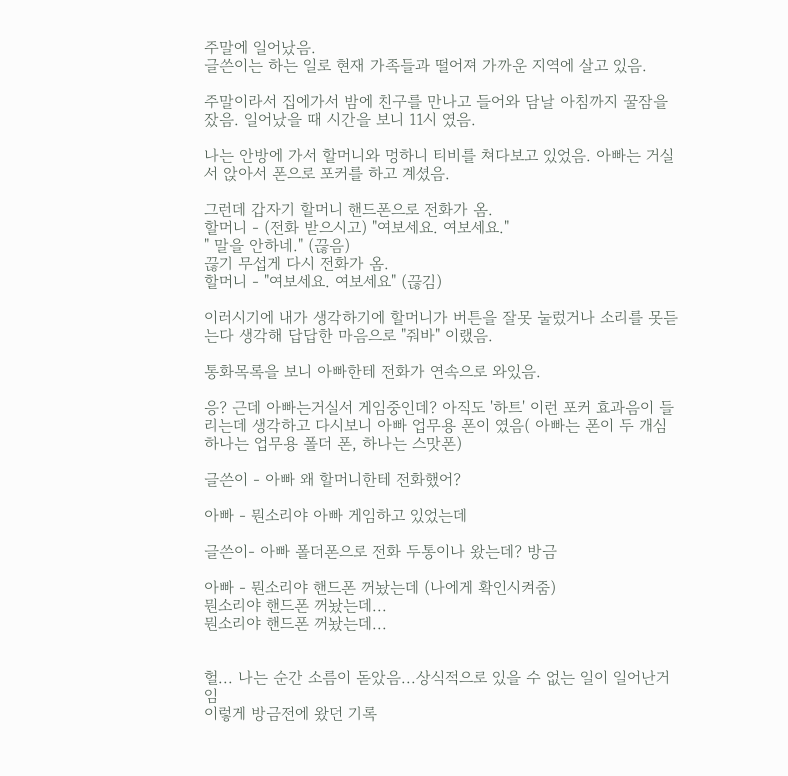주말에 일어났음.
글쓴이는 하는 일로 현재 가족들과 떨어져 가까운 지역에 살고 있음.

주말이라서 집에가서 밤에 친구를 만나고 들어와 담날 아침까지 꿀잠을 잤음. 일어났을 때 시간을 보니 11시 였음.

나는 안방에 가서 할머니와 멍하니 티비를 쳐다보고 있었음. 아빠는 거실서 앉아서 폰으로 포커를 하고 계셨음.

그런데 갑자기 할머니 핸드폰으로 전화가 옴.
할머니 - (전화 받으시고) "여보세요. 여보세요."
" 말을 안하네." (끊음)
끊기 무섭게 다시 전화가 옴.
할머니 - "여보세요. 여보세요" (끊김)

이러시기에 내가 생각하기에 할머니가 버튼을 잘못 눌렀거나 소리를 못듣는다 생각해 답답한 마음으로 "줘바" 이랬음.

통화목록을 보니 아빠한테 전화가 연속으로 와있음.

응? 근데 아빠는거실서 게임중인데? 아직도 '하트' 이런 포커 효과음이 들리는데 생각하고 다시보니 아빠 업무용 폰이 였음( 아빠는 폰이 두 개심 하나는 업무용 폴더 폰, 하나는 스맛폰)

글쓴이 - 아빠 왜 할머니한테 전화했어?

아빠 - 뭔소리야 아빠 게임하고 있었는데

글쓴이- 아빠 폴더폰으로 전화 두통이나 왔는데? 방금

아빠 - 뭔소리야 핸드폰 꺼놨는데 (나에게 확인시켜줌)
뭔소리야 핸드폰 꺼놨는데...
뭔소리야 핸드폰 꺼놨는데...


헐... 나는 순간 소름이 돋았음...상식적으로 있을 수 없는 일이 일어난거임
이렇게 방금전에 왔던 기록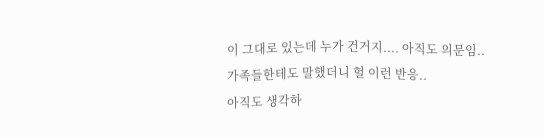이 그대로 있는데 누가 건거지.... 아직도 의문임..
가족들한테도 말했더니 헐 이런 반응..
아직도 생각하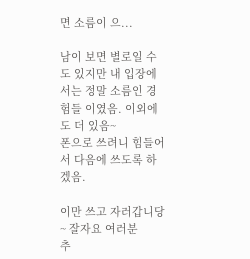면 소름이 으...

남이 보면 별로일 수도 있지만 내 입장에서는 정말 소름인 경험들 이였음. 이외에도 더 있음~
폰으로 쓰려니 힘들어서 다음에 쓰도록 하겠음.

이만 쓰고 자러갑니당~ 잘자요 여러분
추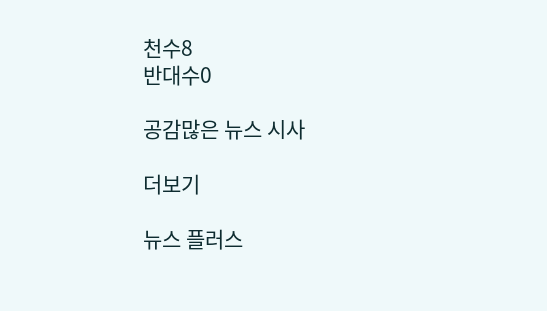천수8
반대수0

공감많은 뉴스 시사

더보기

뉴스 플러스